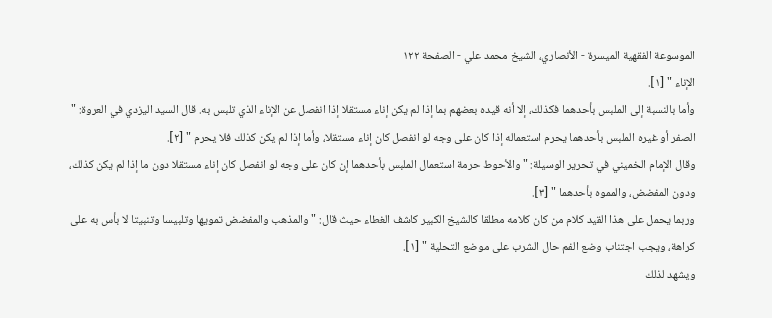الموسوعة الفقهية الميسرة - الأنصاري، الشيخ محمد علي - الصفحة ١٢٢
الإناء " [١].
وأما بالنسبة إلى الملبس بأحدهما فكذلك، إلا أنه قيده بعضهم بما إذا لم يكن إناء مستقلا إذا انفصل عن الإناء الذي تلبس به. قال السيد اليزدي في العروة: " الصفر أو غيره الملبس بأحدهما يحرم استعماله إذا كان على وجه لو انفصل كان إناء مستقلا، وأما إذا لم يكن كذلك فلا يحرم " [٢].
وقال الإمام الخميني في تحرير الوسيلة: " والأحوط حرمة استعمال الملبس بأحدهما إن كان على وجه لو انفصل كان إناء مستقلا دون ما إذا لم يكن كذلك، ودون المفضض، والمموه بأحدهما " [٣].
وربما يحمل على هذا القيد كلام من كان كلامه مطلقا كالشيخ الكبير كاشف الغطاء حيث قال: " والمذهب والمفضض تمويها وتلبيسا وتنبيتا لا بأس به على كراهة، ويجب اجتناب وضع الفم حال الشرب على موضع التحلية " [١].
ويشهد لذلك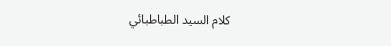كلام السيد الطباطبائي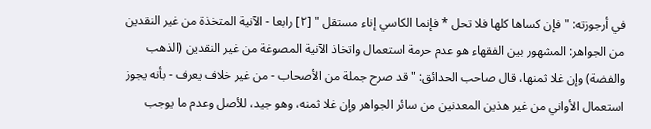في أرجوزته: " فإن كساها كلها فلا تحل * فإنما الكاسي إناء مستقل " [٢] رابعا - الآنية المتخذة من غير النقدين من الجواهر: المشهور بين الفقهاء هو عدم حرمة استعمال واتخاذ الآنية المصوغة من غير النقدين (الذهب والفضة) وإن غلا ثمنها، قال صاحب الحدائق: " قد صرح جملة من الأصحاب - من غير خلاف يعرف - بأنه يجوز استعمال الأواني من غير هذين المعدنين من سائر الجواهر وإن غلا ثمنه، وهو جيد، للأصل وعدم ما يوجب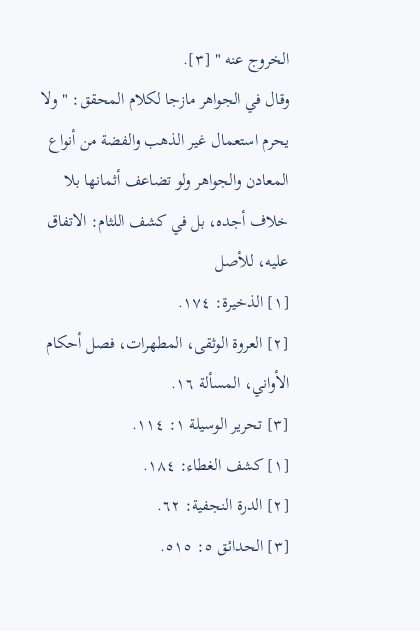الخروج عنه " [٣].
وقال في الجواهر مازجا لكلام المحقق: " ولا يحرم استعمال غير الذهب والفضة من أنواع المعادن والجواهر ولو تضاعف أثمانها بلا خلاف أجده، بل في كشف اللثام: الاتفاق عليه، للأصل
[١] الذخيرة: ١٧٤.
[٢] العروة الوثقى، المطهرات، فصل أحكام
الأواني، المسألة ١٦.
[٣] تحرير الوسيلة ١: ١١٤.
[١] كشف الغطاء: ١٨٤.
[٢] الدرة النجفية: ٦٢.
[٣] الحدائق ٥: ٥١٥.